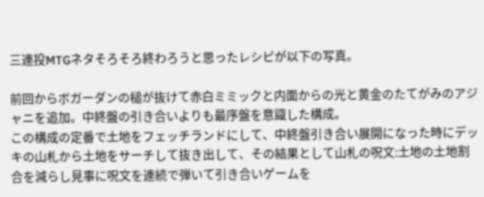三連投MTGネタそろそろ終わろうと思ったレシピが以下の写真。

前回からボガーダンの槌が抜けて赤白ミミックと内面からの光と黄金のたてがみのアジャニを追加。中終盤の引き合いよりも最序盤を意識した構成。
この構成の定番で土地をフェッチランドにして、中終盤引き合い展開になった時にデッキの山札から土地をサーチして抜き出して、その結果として山札の呪文:土地の土地割合を減らし見事に呪文を連続で弾いて引き合いゲームを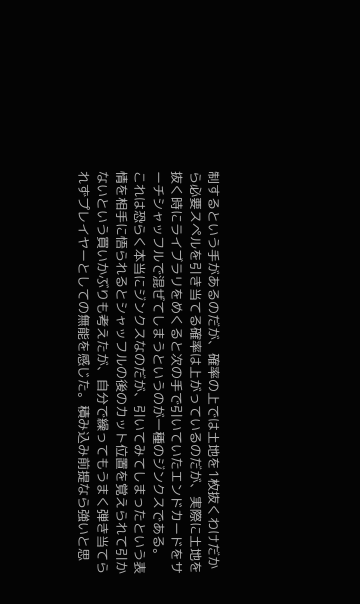制するという手があるのだが、確率の上では土地を1枚抜くわけだから必要スペルを引き当てる確率は上がっているのだが、実際に土地を抜く時にライブラリをめくると次の手で引いていたエンドカードをサーチシャッフルで混ぜてしまうというのが一種のジンクスである。
これは恐らく本当にジンクスなのだが、引いてみてしまったという表情を相手に悟られるとシャッフルの後のカット位置を覚えられて引かないという買いかぶりも考えたが、自分で繰ってもうまく弾き当てられずプレイヤーとしての無能を感じた。積み込み前提なら強いと思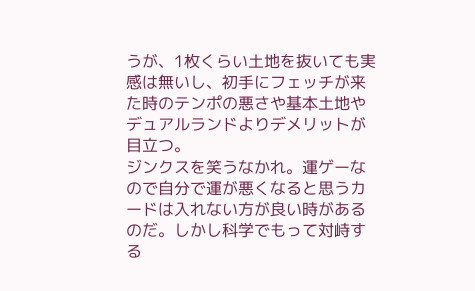うが、1枚くらい土地を抜いても実感は無いし、初手にフェッチが来た時のテンポの悪さや基本土地やデュアルランドよりデメリットが目立つ。
ジンクスを笑うなかれ。運ゲーなので自分で運が悪くなると思うカードは入れない方が良い時があるのだ。しかし科学でもって対峙する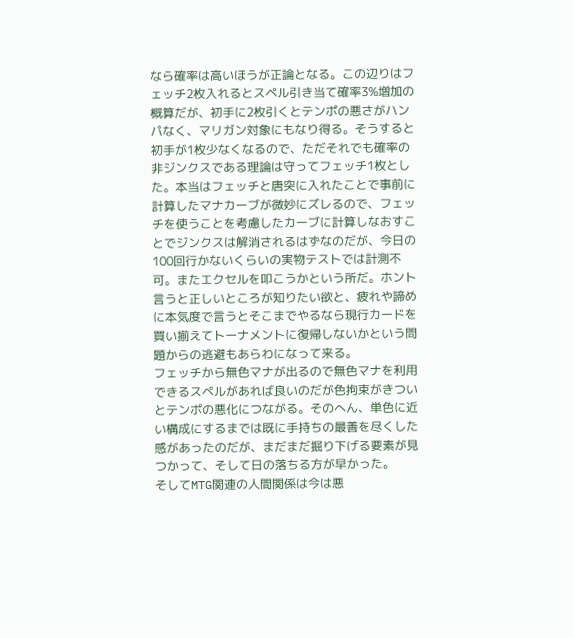なら確率は高いほうが正論となる。この辺りはフェッチ2枚入れるとスペル引き当て確率3%増加の概算だが、初手に2枚引くとテンポの悪さがハンパなく、マリガン対象にもなり得る。そうすると初手が1枚少なくなるので、ただそれでも確率の非ジンクスである理論は守ってフェッチ1枚とした。本当はフェッチと唐突に入れたことで事前に計算したマナカーブが微妙にズレるので、フェッチを使うことを考慮したカーブに計算しなおすことでジンクスは解消されるはずなのだが、今日の100回行かないくらいの実物テストでは計測不可。またエクセルを叩こうかという所だ。ホント言うと正しいところが知りたい欲と、疲れや諦めに本気度で言うとそこまでやるなら現行カードを買い揃えてトーナメントに復帰しないかという問題からの逃避もあらわになって来る。
フェッチから無色マナが出るので無色マナを利用できるスペルがあれば良いのだが色拘束がきついとテンポの悪化につながる。そのへん、単色に近い構成にするまでは既に手持ちの最善を尽くした感があったのだが、まだまだ掘り下げる要素が見つかって、そして日の落ちる方が早かった。
そしてMTG関連の人間関係は今は悪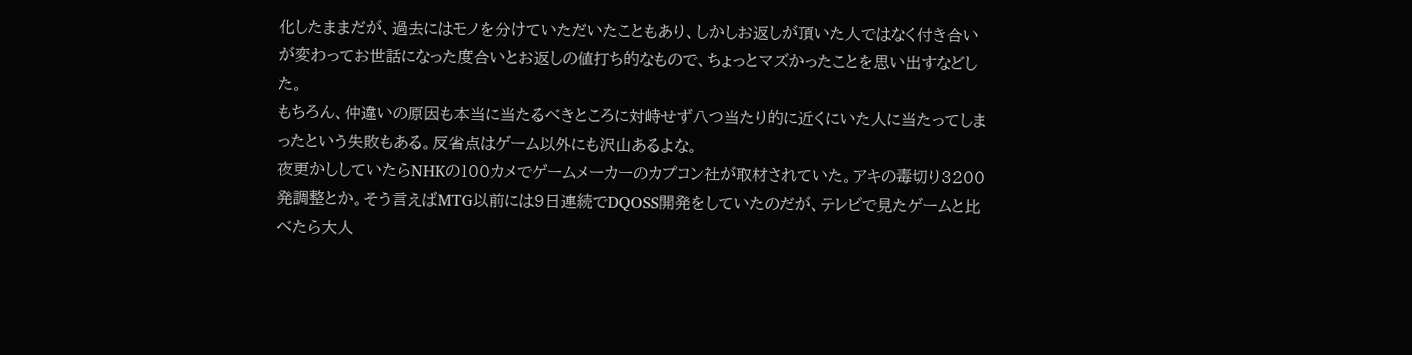化したままだが、過去にはモノを分けていただいたこともあり、しかしお返しが頂いた人ではなく付き合いが変わってお世話になった度合いとお返しの値打ち的なもので、ちょっとマズかったことを思い出すなどした。
もちろん、仲違いの原因も本当に当たるべきところに対峙せず八つ当たり的に近くにいた人に当たってしまったという失敗もある。反省点はゲーム以外にも沢山あるよな。
夜更かししていたらNHKの100カメでゲームメーカーのカプコン社が取材されていた。アキの毒切り3200発調整とか。そう言えばMTG以前には9日連続でDQOSS開発をしていたのだが、テレビで見たゲームと比べたら大人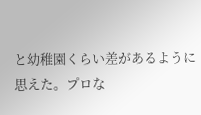と幼稚園くらい差があるように思えた。プロな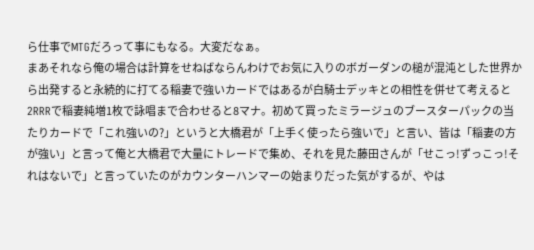ら仕事でMTGだろって事にもなる。大変だなぁ。
まあそれなら俺の場合は計算をせねばならんわけでお気に入りのボガーダンの槌が混沌とした世界から出発すると永続的に打てる稲妻で強いカードではあるが白騎士デッキとの相性を併せて考えると2RRRで稲妻純増1枚で詠唱まで合わせると8マナ。初めて買ったミラージュのブースターパックの当たりカードで「これ強いの?」というと大橋君が「上手く使ったら強いで」と言い、皆は「稲妻の方が強い」と言って俺と大橋君で大量にトレードで集め、それを見た藤田さんが「せこっ!ずっこっ!それはないで」と言っていたのがカウンターハンマーの始まりだった気がするが、やは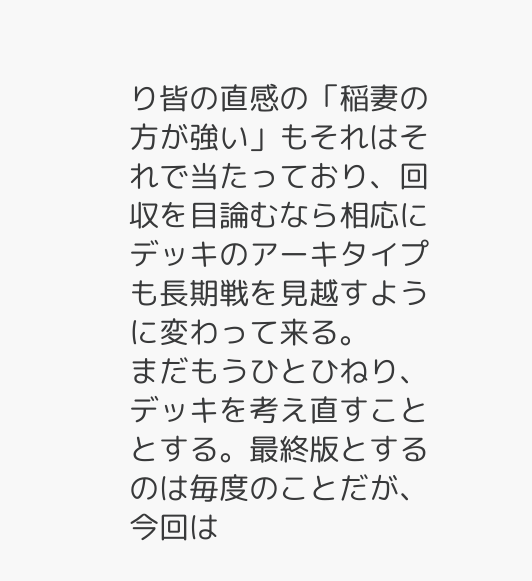り皆の直感の「稲妻の方が強い」もそれはそれで当たっており、回収を目論むなら相応にデッキのアーキタイプも長期戦を見越すように変わって来る。
まだもうひとひねり、デッキを考え直すこととする。最終版とするのは毎度のことだが、今回は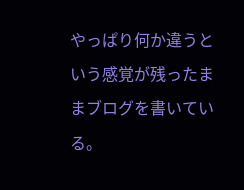やっぱり何か違うという感覚が残ったままブログを書いている。